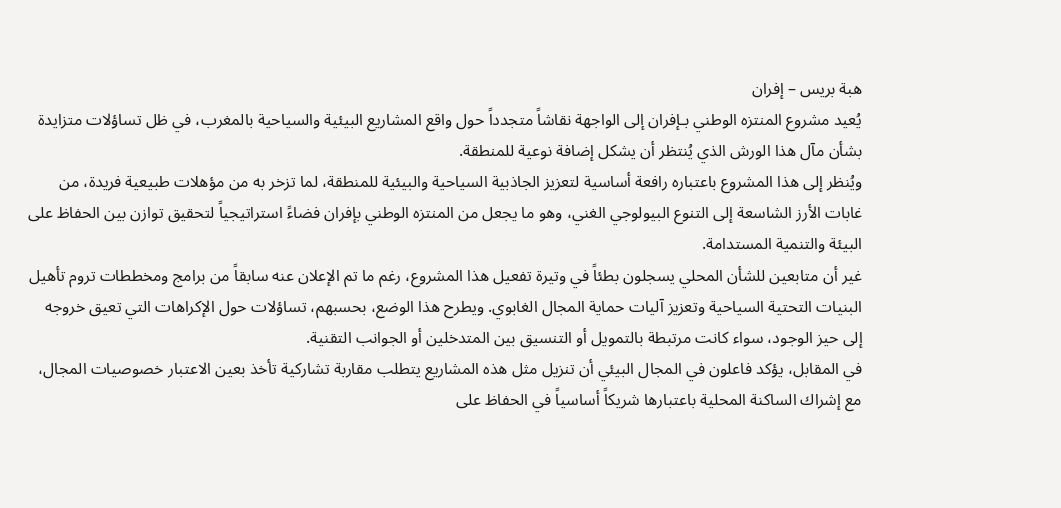هبة بريس – إفران
يُعيد مشروع المنتزه الوطني بـإفران إلى الواجهة نقاشاً متجدداً حول واقع المشاريع البيئية والسياحية بالمغرب، في ظل تساؤلات متزايدة بشأن مآل هذا الورش الذي يُنتظر أن يشكل إضافة نوعية للمنطقة.
ويُنظر إلى هذا المشروع باعتباره رافعة أساسية لتعزيز الجاذبية السياحية والبيئية للمنطقة، لما تزخر به من مؤهلات طبيعية فريدة، من غابات الأرز الشاسعة إلى التنوع البيولوجي الغني، وهو ما يجعل من المنتزه الوطني بإفران فضاءً استراتيجياً لتحقيق توازن بين الحفاظ على البيئة والتنمية المستدامة.
غير أن متابعين للشأن المحلي يسجلون بطئاً في وتيرة تفعيل هذا المشروع، رغم ما تم الإعلان عنه سابقاً من برامج ومخططات تروم تأهيل البنيات التحتية السياحية وتعزيز آليات حماية المجال الغابوي. ويطرح هذا الوضع، بحسبهم، تساؤلات حول الإكراهات التي تعيق خروجه إلى حيز الوجود، سواء كانت مرتبطة بالتمويل أو التنسيق بين المتدخلين أو الجوانب التقنية.
في المقابل، يؤكد فاعلون في المجال البيئي أن تنزيل مثل هذه المشاريع يتطلب مقاربة تشاركية تأخذ بعين الاعتبار خصوصيات المجال، مع إشراك الساكنة المحلية باعتبارها شريكاً أساسياً في الحفاظ على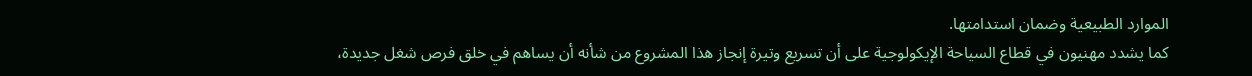الموارد الطبيعية وضمان استدامتها.
كما يشدد مهنيون في قطاع السياحة الإيكولوجية على أن تسريع وتيرة إنجاز هذا المشروع من شأنه أن يساهم في خلق فرص شغل جديدة،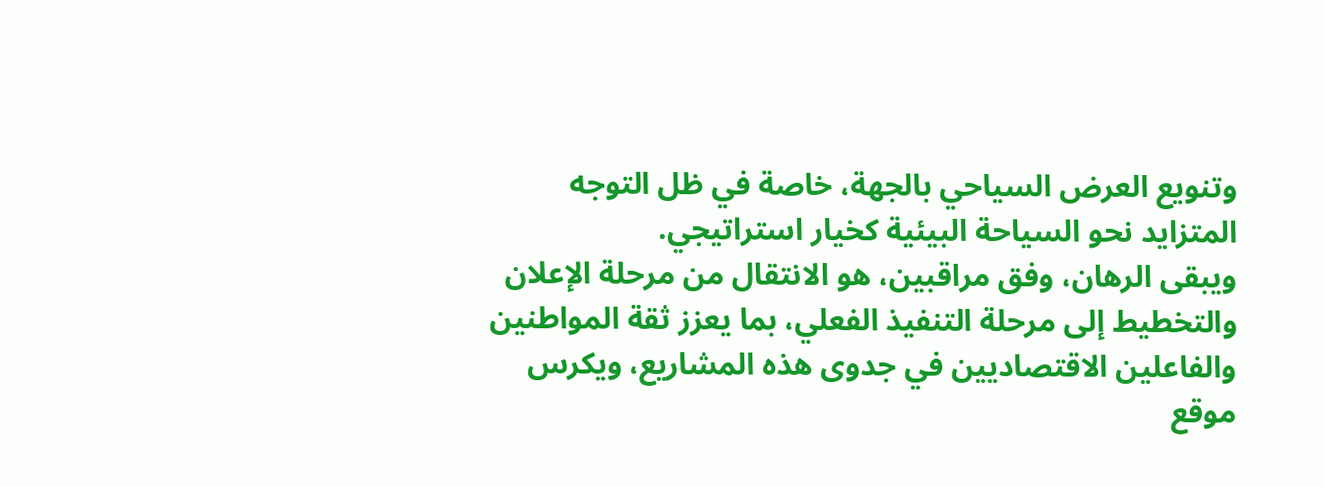وتنويع العرض السياحي بالجهة، خاصة في ظل التوجه المتزايد نحو السياحة البيئية كخيار استراتيجي.
ويبقى الرهان، وفق مراقبين، هو الانتقال من مرحلة الإعلان والتخطيط إلى مرحلة التنفيذ الفعلي، بما يعزز ثقة المواطنين والفاعلين الاقتصاديين في جدوى هذه المشاريع، ويكرس موقع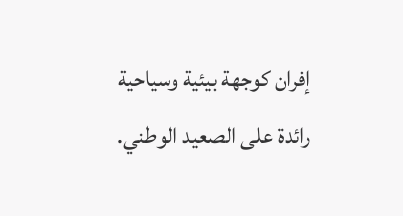إفران كوجهة بيئية وسياحية رائدة على الصعيد الوطني.